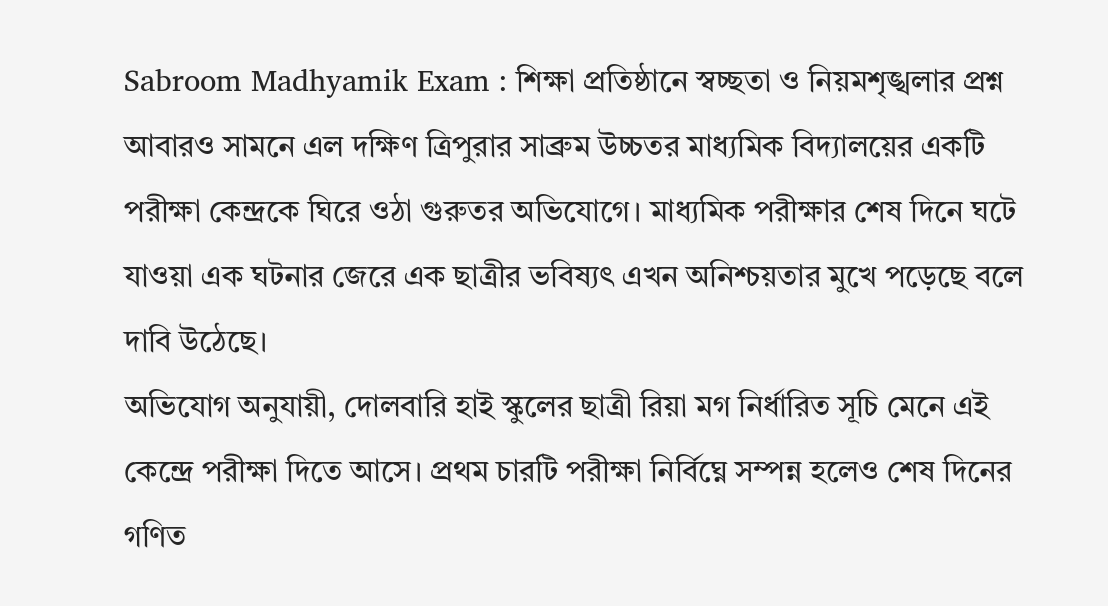Sabroom Madhyamik Exam : শিক্ষা প্রতিষ্ঠানে স্বচ্ছতা ও নিয়মশৃঙ্খলার প্রশ্ন আবারও সামনে এল দক্ষিণ ত্রিপুরার সাব্রুম উচ্চতর মাধ্যমিক বিদ্যালয়ের একটি পরীক্ষা কেন্দ্রকে ঘিরে ওঠা গুরুতর অভিযোগে। মাধ্যমিক পরীক্ষার শেষ দিনে ঘটে যাওয়া এক ঘটনার জেরে এক ছাত্রীর ভবিষ্যৎ এখন অনিশ্চয়তার মুখে পড়েছে বলে দাবি উঠেছে।
অভিযোগ অনুযায়ী, দোলবারি হাই স্কুলের ছাত্রী রিয়া মগ নির্ধারিত সূচি মেনে এই কেন্দ্রে পরীক্ষা দিতে আসে। প্রথম চারটি পরীক্ষা নির্বিঘ্নে সম্পন্ন হলেও শেষ দিনের গণিত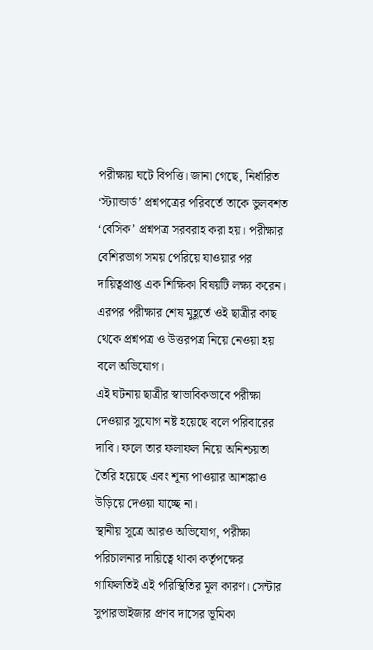পরীক্ষায় ঘটে বিপত্তি। জানা গেছে, নির্ধারিত ‘স্ট্যান্ডার্ড’ প্রশ্নপত্রের পরিবর্তে তাকে ভুলবশত ‘বেসিক’ প্রশ্নপত্র সরবরাহ করা হয়। পরীক্ষার বেশিরভাগ সময় পেরিয়ে যাওয়ার পর দায়িত্বপ্রাপ্ত এক শিক্ষিকা বিষয়টি লক্ষ্য করেন। এরপর পরীক্ষার শেষ মুহূর্তে ওই ছাত্রীর কাছ থেকে প্রশ্নপত্র ও উত্তরপত্র নিয়ে নেওয়া হয় বলে অভিযোগ।
এই ঘটনায় ছাত্রীর স্বাভাবিকভাবে পরীক্ষা দেওয়ার সুযোগ নষ্ট হয়েছে বলে পরিবারের দাবি। ফলে তার ফলাফল নিয়ে অনিশ্চয়তা তৈরি হয়েছে এবং শূন্য পাওয়ার আশঙ্কাও উড়িয়ে দেওয়া যাচ্ছে না।
স্থানীয় সূত্রে আরও অভিযোগ, পরীক্ষা পরিচালনার দায়িত্বে থাকা কর্তৃপক্ষের গাফিলতিই এই পরিস্থিতির মূল কারণ। সেন্টার সুপারভাইজার প্রণব দাসের ভূমিকা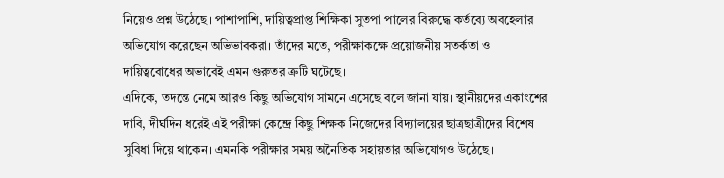নিয়েও প্রশ্ন উঠেছে। পাশাপাশি, দায়িত্বপ্রাপ্ত শিক্ষিকা সুতপা পালের বিরুদ্ধে কর্তব্যে অবহেলার অভিযোগ করেছেন অভিভাবকরা। তাঁদের মতে, পরীক্ষাকক্ষে প্রয়োজনীয় সতর্কতা ও দায়িত্ববোধের অভাবেই এমন গুরুতর ত্রুটি ঘটেছে।
এদিকে, তদন্তে নেমে আরও কিছু অভিযোগ সামনে এসেছে বলে জানা যায়। স্থানীয়দের একাংশের দাবি, দীর্ঘদিন ধরেই এই পরীক্ষা কেন্দ্রে কিছু শিক্ষক নিজেদের বিদ্যালয়ের ছাত্রছাত্রীদের বিশেষ সুবিধা দিয়ে থাকেন। এমনকি পরীক্ষার সময় অনৈতিক সহায়তার অভিযোগও উঠেছে।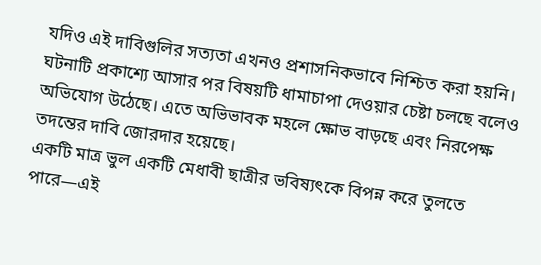যদিও এই দাবিগুলির সত্যতা এখনও প্রশাসনিকভাবে নিশ্চিত করা হয়নি।
ঘটনাটি প্রকাশ্যে আসার পর বিষয়টি ধামাচাপা দেওয়ার চেষ্টা চলছে বলেও অভিযোগ উঠেছে। এতে অভিভাবক মহলে ক্ষোভ বাড়ছে এবং নিরপেক্ষ তদন্তের দাবি জোরদার হয়েছে।
একটি মাত্র ভুল একটি মেধাবী ছাত্রীর ভবিষ্যৎকে বিপন্ন করে তুলতে পারে—এই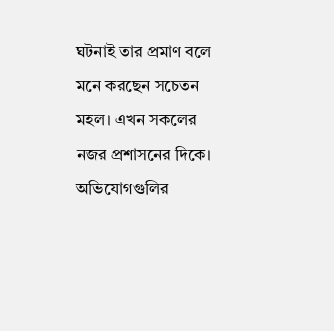ঘটনাই তার প্রমাণ বলে মনে করছেন সচেতন মহল। এখন সকলের নজর প্রশাসনের দিকে। অভিযোগগুলির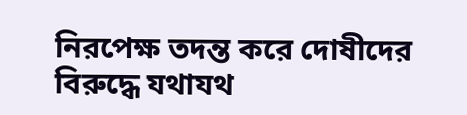নিরপেক্ষ তদন্ত করে দোষীদের বিরুদ্ধে যথাযথ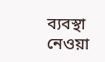ব্যবস্থা নেওয়া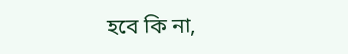হবে কি না,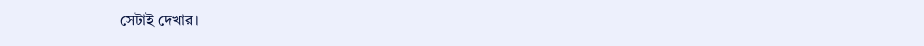সেটাই দেখার।